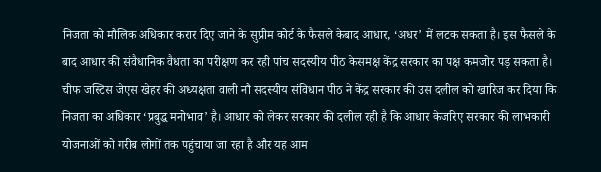निजता को मौलिक अधिकार करार दिए जाने के सुप्रीम कोर्ट के फैसले केबाद आधार, ‘अधर’ में लटक सकता है। इस फैसले के बाद आधार की संवैधानिक वैधता का परीक्षण कर रही पांच सदस्यीय पीठ केसमक्ष केंद्र सरकार का पक्ष कमजोर पड़ सकता है।
चीफ जस्टिस जेएस खेहर की अध्यक्षता वाली नौ सदस्यीय संविधान पीठ ने केंद्र सरकार की उस दलील को खारिज कर दिया कि निजता का अधिकार ‘प्रबुद्ध मनोभाव’ है। आधार को लेकर सरकार की दलील रही है कि आधार केजरिए सरकार की लाभकारी योजनाओं को गरीब लोगों तक पहुंचाया जा रहा है और यह आम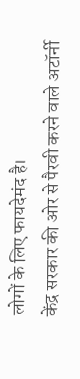लोगों के लिए फायदेमंद है।
केंद्र सरकार की ओर से पैरवी करने वाले अटॉर्नी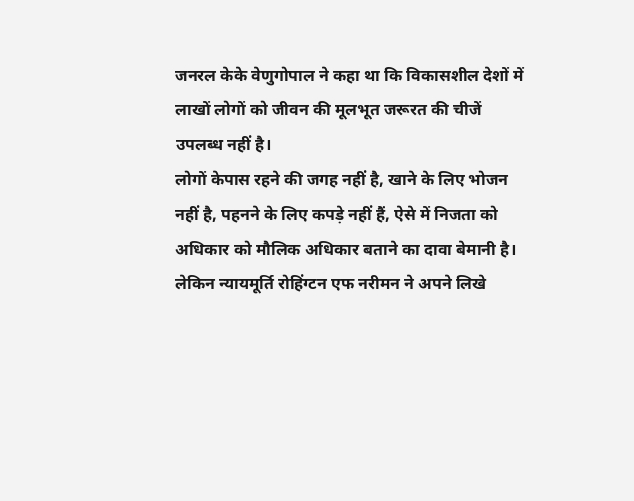जनरल केके वेणुगोपाल ने कहा था कि विकासशील देशों में लाखों लोगों को जीवन की मूलभूत जरूरत की चीजें उपलब्ध नहीं है।
लोगों केपास रहने की जगह नहीं है, खाने के लिए भोजन नहीं है, पहनने के लिए कपड़े नहीं हैं, ऐसे में निजता को अधिकार को मौलिक अधिकार बताने का दावा बेमानी है। लेकिन न्यायमूर्ति रोहिंग्टन एफ नरीमन ने अपने लिखे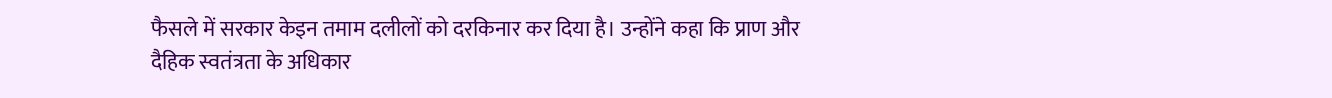फैसले में सरकार केइन तमाम दलीलों को दरकिनार कर दिया है। उन्होंने कहा कि प्राण और दैहिक स्वतंत्रता के अधिकार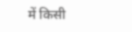में किसी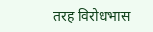तरह विरोधभास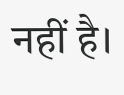नहीं है।